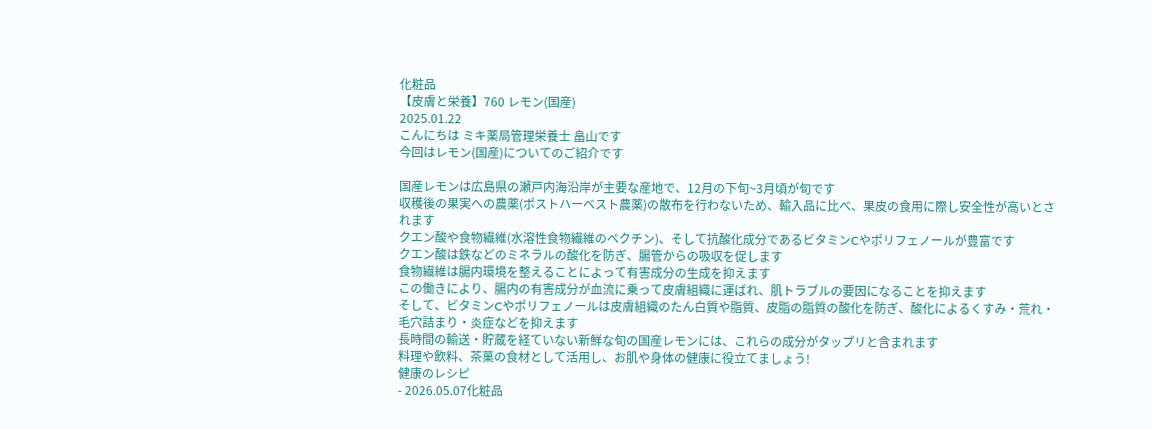化粧品
【皮膚と栄養】760 レモン(国産)
2025.01.22
こんにちは ミキ薬局管理栄養士 畠山です
今回はレモン(国産)についてのご紹介です

国産レモンは広島県の瀬戸内海沿岸が主要な産地で、12月の下旬~3月頃が旬です
収穫後の果実への農薬(ポストハーベスト農薬)の散布を行わないため、輸入品に比べ、果皮の食用に際し安全性が高いとされます
クエン酸や食物繊維(水溶性食物繊維のペクチン)、そして抗酸化成分であるビタミンCやポリフェノールが豊富です
クエン酸は鉄などのミネラルの酸化を防ぎ、腸管からの吸収を促します
食物繊維は腸内環境を整えることによって有害成分の生成を抑えます
この働きにより、腸内の有害成分が血流に乗って皮膚組織に運ばれ、肌トラブルの要因になることを抑えます
そして、ビタミンCやポリフェノールは皮膚組織のたん白質や脂質、皮脂の脂質の酸化を防ぎ、酸化によるくすみ・荒れ・毛穴詰まり・炎症などを抑えます
長時間の輸送・貯蔵を経ていない新鮮な旬の国産レモンには、これらの成分がタップリと含まれます
料理や飲料、茶菓の食材として活用し、お肌や身体の健康に役立てましょう!
健康のレシピ
- 2026.05.07化粧品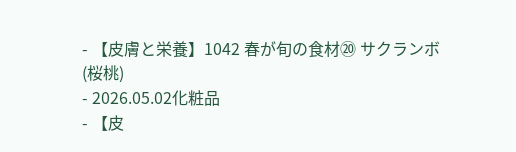- 【皮膚と栄養】1042 春が旬の食材⑳ サクランボ(桜桃)
- 2026.05.02化粧品
- 【皮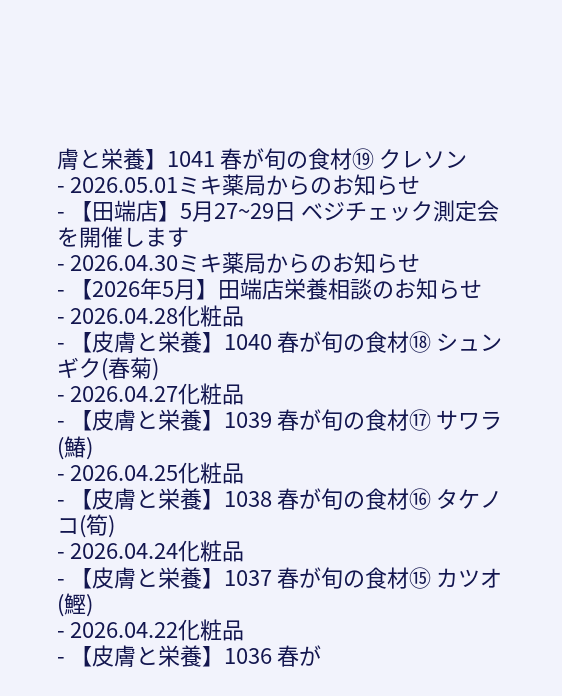膚と栄養】1041 春が旬の食材⑲ クレソン
- 2026.05.01ミキ薬局からのお知らせ
- 【田端店】5月27~29日 ベジチェック測定会を開催します
- 2026.04.30ミキ薬局からのお知らせ
- 【2026年5月】田端店栄養相談のお知らせ
- 2026.04.28化粧品
- 【皮膚と栄養】1040 春が旬の食材⑱ シュンギク(春菊)
- 2026.04.27化粧品
- 【皮膚と栄養】1039 春が旬の食材⑰ サワラ(鰆)
- 2026.04.25化粧品
- 【皮膚と栄養】1038 春が旬の食材⑯ タケノコ(筍)
- 2026.04.24化粧品
- 【皮膚と栄養】1037 春が旬の食材⑮ カツオ(鰹)
- 2026.04.22化粧品
- 【皮膚と栄養】1036 春が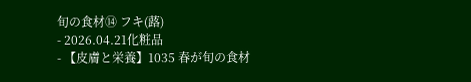旬の食材⑭ フキ(蕗)
- 2026.04.21化粧品
- 【皮膚と栄養】1035 春が旬の食材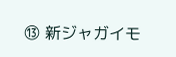⑬ 新ジャガイモ